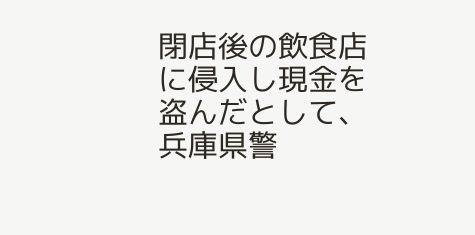閉店後の飲食店に侵入し現金を盗んだとして、兵庫県警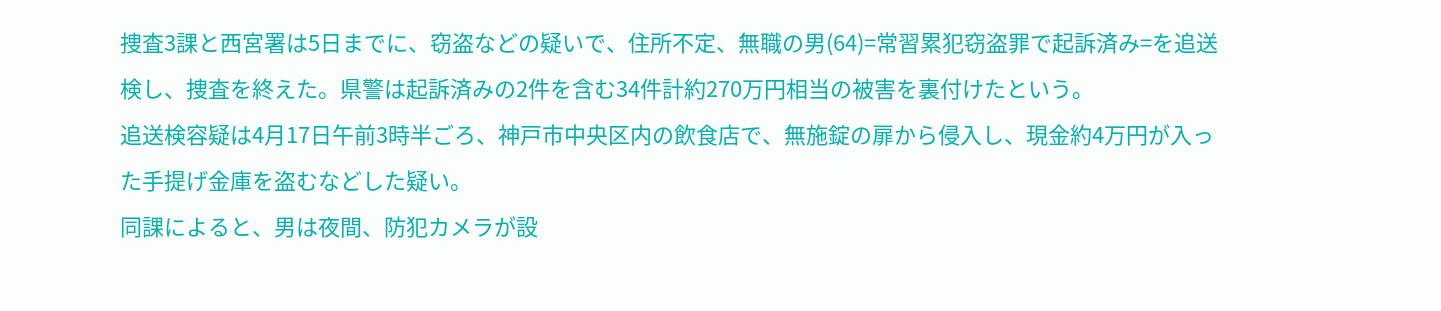捜査3課と西宮署は5日までに、窃盗などの疑いで、住所不定、無職の男(64)=常習累犯窃盗罪で起訴済み=を追送検し、捜査を終えた。県警は起訴済みの2件を含む34件計約270万円相当の被害を裏付けたという。
追送検容疑は4月17日午前3時半ごろ、神戸市中央区内の飲食店で、無施錠の扉から侵入し、現金約4万円が入った手提げ金庫を盗むなどした疑い。
同課によると、男は夜間、防犯カメラが設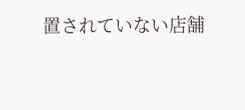置されていない店舗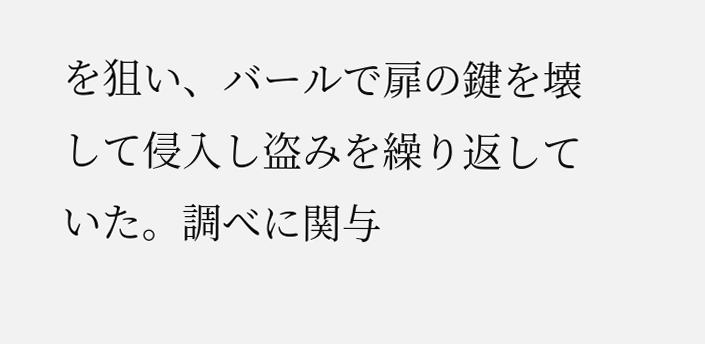を狙い、バールで扉の鍵を壊して侵入し盗みを繰り返していた。調べに関与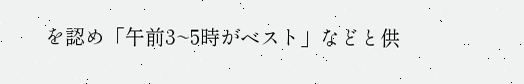を認め「午前3~5時がベスト」などと供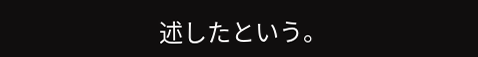述したという。